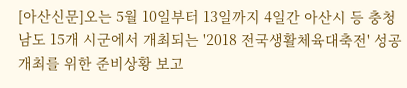[아산신문]오는 5월 10일부터 13일까지 4일간 아산시 등 충청남도 15개 시군에서 개최되는 '2018 전국생활체육대축전' 성공 개최를 위한 준비상황 보고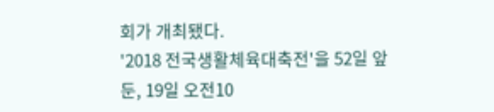회가 개최됐다.
'2018 전국생활체육대축전'을 52일 앞둔, 19일 오전10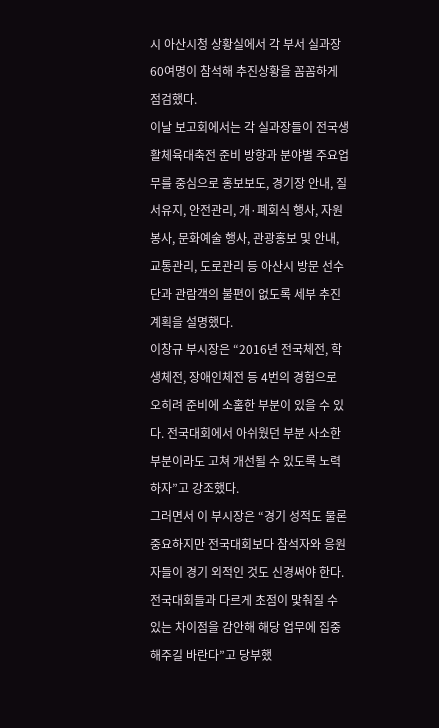시 아산시청 상황실에서 각 부서 실과장 60여명이 참석해 추진상황을 꼼꼼하게 점검했다.
이날 보고회에서는 각 실과장들이 전국생활체육대축전 준비 방향과 분야별 주요업무를 중심으로 홍보보도, 경기장 안내, 질서유지, 안전관리, 개·폐회식 행사, 자원봉사, 문화예술 행사, 관광홍보 및 안내, 교통관리, 도로관리 등 아산시 방문 선수단과 관람객의 불편이 없도록 세부 추진계획을 설명했다.
이창규 부시장은 “2016년 전국체전, 학생체전, 장애인체전 등 4번의 경험으로 오히려 준비에 소홀한 부분이 있을 수 있다. 전국대회에서 아쉬웠던 부분 사소한 부분이라도 고쳐 개선될 수 있도록 노력하자”고 강조했다.
그러면서 이 부시장은 “경기 성적도 물론 중요하지만 전국대회보다 참석자와 응원자들이 경기 외적인 것도 신경써야 한다. 전국대회들과 다르게 초점이 맟춰질 수 있는 차이점을 감안해 해당 업무에 집중해주길 바란다”고 당부했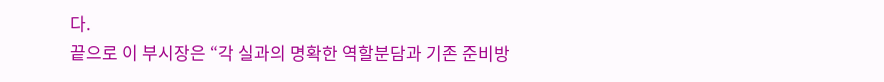다.
끝으로 이 부시장은 “각 실과의 명확한 역할분담과 기존 준비방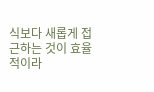식보다 새롭게 접근하는 것이 효율적이라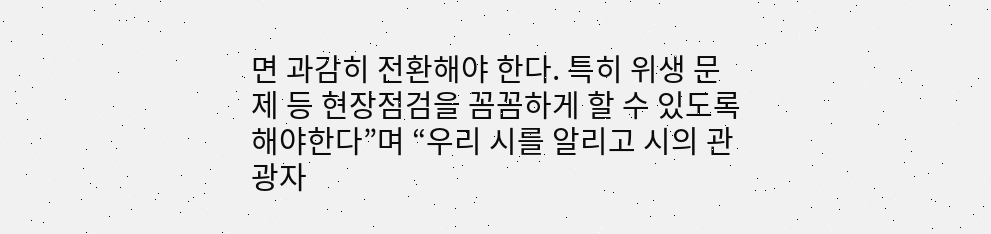면 과감히 전환해야 한다. 특히 위생 문제 등 현장점검을 꼼꼼하게 할 수 있도록 해야한다”며 “우리 시를 알리고 시의 관광자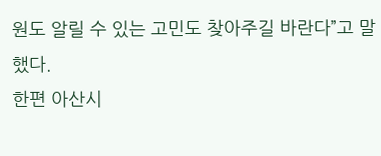원도 알릴 수 있는 고민도 찾아주길 바란다”고 말했다.
한편 아산시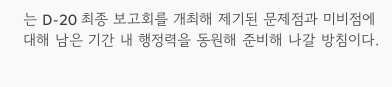는 D-20 최종 보고회를 개최해 제기된 문제점과 미비점에 대해 남은 기간 내 행정력을 동원해 준비해 나갈 방침이다.